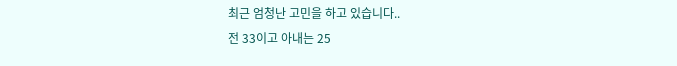최근 엄청난 고민을 하고 있습니다..
전 33이고 아내는 25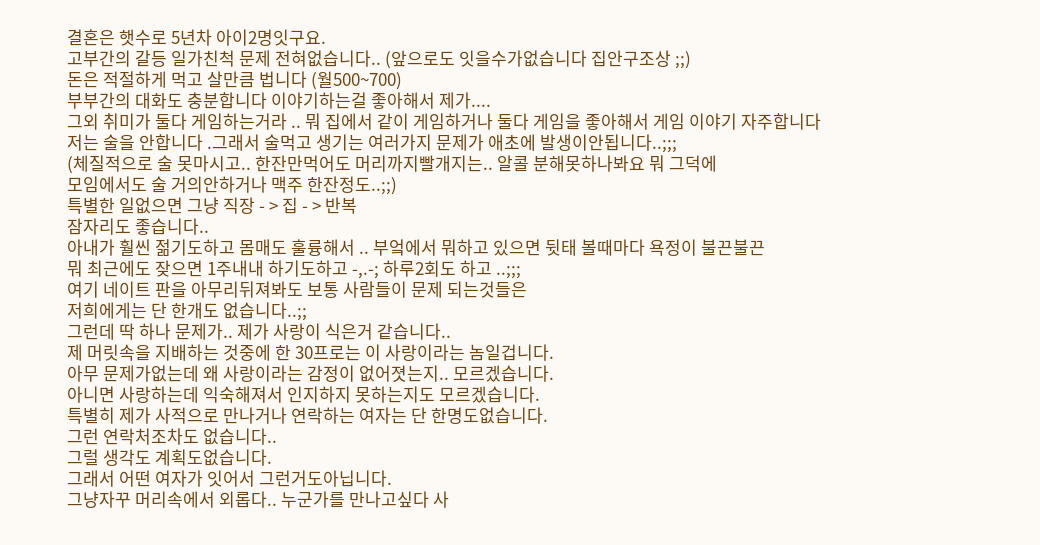결혼은 햇수로 5년차 아이2명잇구요.
고부간의 갈등 일가친척 문제 전혀없습니다.. (앞으로도 잇을수가없습니다 집안구조상 ;;)
돈은 적절하게 먹고 살만큼 법니다 (월500~700)
부부간의 대화도 충분합니다 이야기하는걸 좋아해서 제가....
그외 취미가 둘다 게임하는거라 .. 뭐 집에서 같이 게임하거나 둘다 게임을 좋아해서 게임 이야기 자주합니다
저는 술을 안합니다 .그래서 술먹고 생기는 여러가지 문제가 애초에 발생이안됩니다..;;;
(체질적으로 술 못마시고.. 한잔만먹어도 머리까지빨개지는.. 알콜 분해못하나봐요 뭐 그덕에
모임에서도 술 거의안하거나 맥주 한잔정도..;;)
특별한 일없으면 그냥 직장 - > 집 - > 반복
잠자리도 좋습니다..
아내가 훨씬 젊기도하고 몸매도 훌륭해서 .. 부엌에서 뭐하고 있으면 뒷태 볼때마다 욕정이 불끈불끈
뭐 최근에도 잦으면 1주내내 하기도하고 -,.-; 하루2회도 하고 ..;;;
여기 네이트 판을 아무리뒤져봐도 보통 사람들이 문제 되는것들은
저희에게는 단 한개도 없습니다..;;
그런데 딱 하나 문제가.. 제가 사랑이 식은거 같습니다..
제 머릿속을 지배하는 것중에 한 30프로는 이 사랑이라는 놈일겁니다.
아무 문제가없는데 왜 사랑이라는 감정이 없어졋는지.. 모르겠습니다.
아니면 사랑하는데 익숙해져서 인지하지 못하는지도 모르겠습니다.
특별히 제가 사적으로 만나거나 연락하는 여자는 단 한명도없습니다.
그런 연락처조차도 없습니다..
그럴 생각도 계획도없습니다.
그래서 어떤 여자가 잇어서 그런거도아닙니다.
그냥자꾸 머리속에서 외롭다.. 누군가를 만나고싶다 사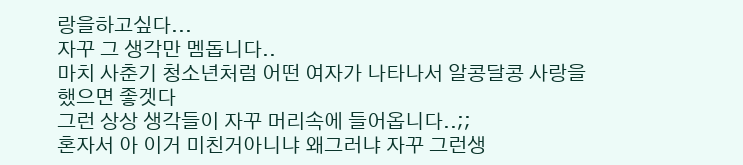랑을하고싶다...
자꾸 그 생각만 멤돕니다..
마치 사춘기 청소년처럼 어떤 여자가 나타나서 알콩달콩 사랑을했으면 좋겟다
그런 상상 생각들이 자꾸 머리속에 들어옵니다..;;
혼자서 아 이거 미친거아니냐 왜그러냐 자꾸 그런생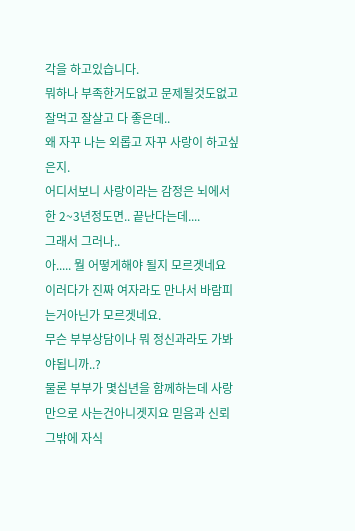각을 하고있습니다.
뭐하나 부족한거도없고 문제될것도없고 잘먹고 잘살고 다 좋은데..
왜 자꾸 나는 외롭고 자꾸 사랑이 하고싶은지.
어디서보니 사랑이라는 감정은 뇌에서 한 2~3년정도면.. 끝난다는데....
그래서 그러나..
아..... 뭘 어떻게해야 될지 모르겟네요
이러다가 진짜 여자라도 만나서 바람피는거아닌가 모르겟네요.
무슨 부부상담이나 뭐 정신과라도 가봐야됩니까..?
물론 부부가 몇십년을 함께하는데 사랑만으로 사는건아니겟지요 믿음과 신뢰 그밖에 자식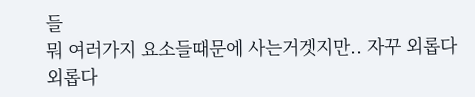들
뭐 여러가지 요소들때문에 사는거겟지만.. 자꾸 외롭다외롭다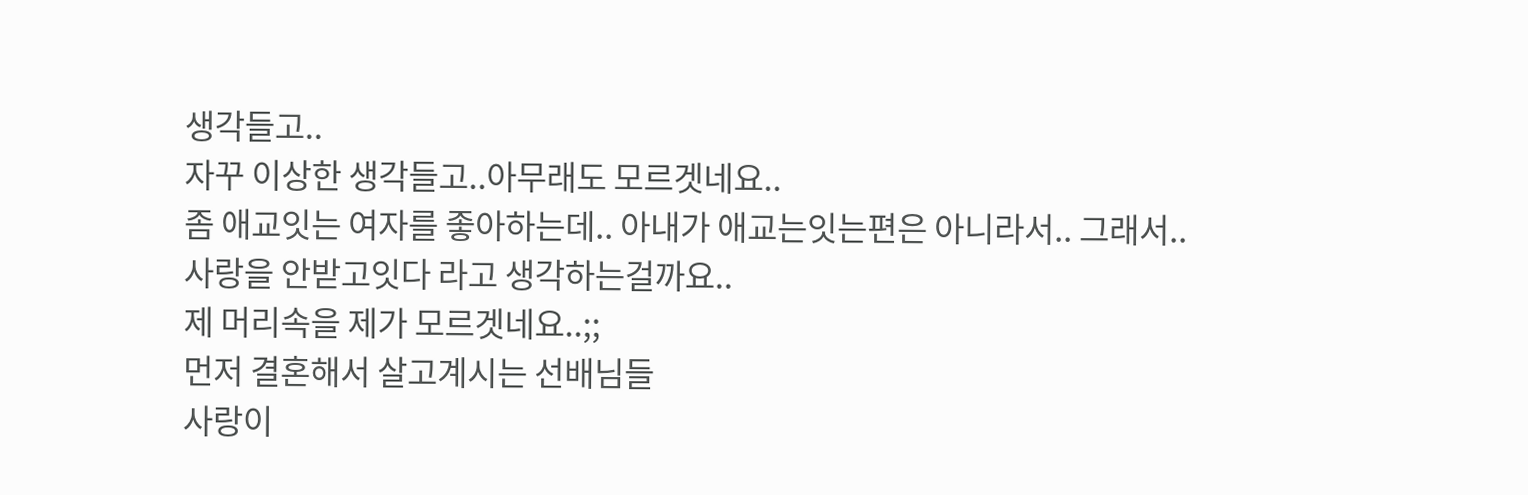생각들고..
자꾸 이상한 생각들고..아무래도 모르겟네요..
좀 애교잇는 여자를 좋아하는데.. 아내가 애교는잇는편은 아니라서.. 그래서..
사랑을 안받고잇다 라고 생각하는걸까요..
제 머리속을 제가 모르겟네요..;;
먼저 결혼해서 살고계시는 선배님들
사랑이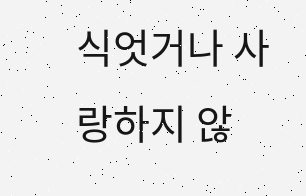식엇거나 사랑하지 않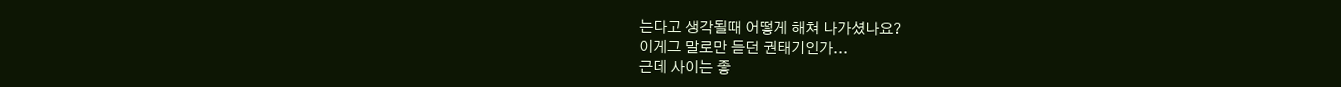는다고 생각될때 어떻게 해쳐 나가셨나요?
이게그 말로만 듣던 권태기인가...
근데 사이는 좋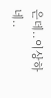은데..이상하네..